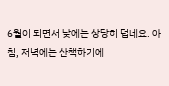6월이 되면서 낮에는 상당히 덥네요. 아침, 저녁에는 산책하기에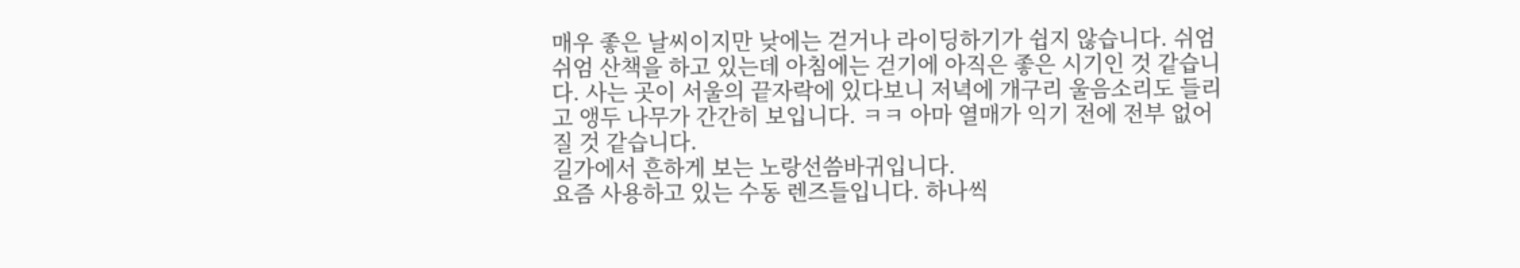매우 좋은 날씨이지만 낮에는 걷거나 라이딩하기가 쉽지 않습니다. 쉬엄 쉬엄 산책을 하고 있는데 아침에는 걷기에 아직은 좋은 시기인 것 같습니다. 사는 곳이 서울의 끝자락에 있다보니 저녁에 개구리 울음소리도 들리고 앵두 나무가 간간히 보입니다. ㅋㅋ 아마 열매가 익기 전에 전부 없어질 것 같습니다.
길가에서 흔하게 보는 노랑선씀바귀입니다.
요즘 사용하고 있는 수동 렌즈들입니다. 하나씩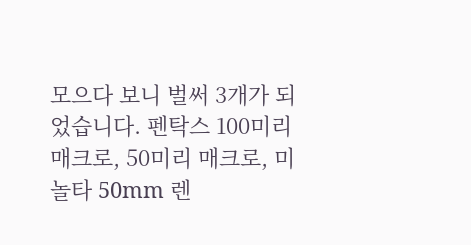모으다 보니 벌써 3개가 되었습니다. 펜탁스 100미리 매크로, 50미리 매크로, 미놀타 50mm 렌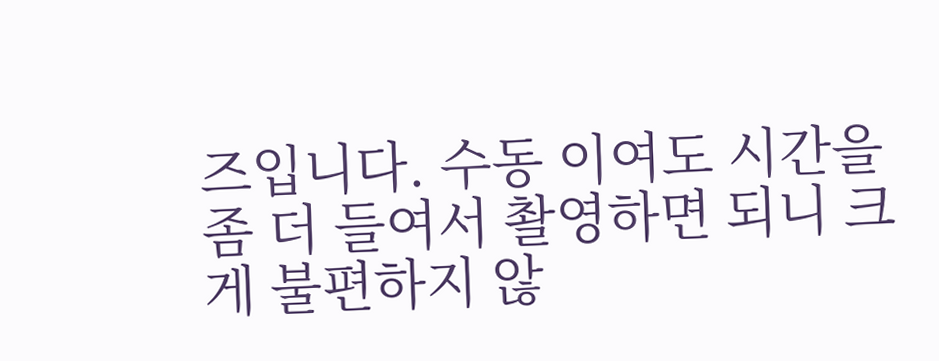즈입니다. 수동 이여도 시간을 좀 더 들여서 촬영하면 되니 크게 불편하지 않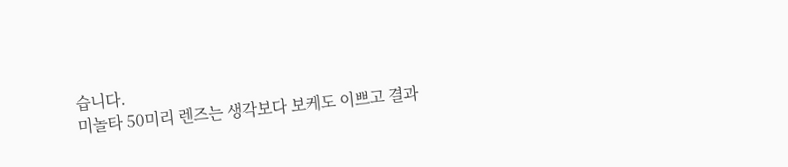습니다.
미놀타 50미리 렌즈는 생각보다 보케도 이쁘고 결과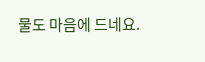물도 마음에 드네요.